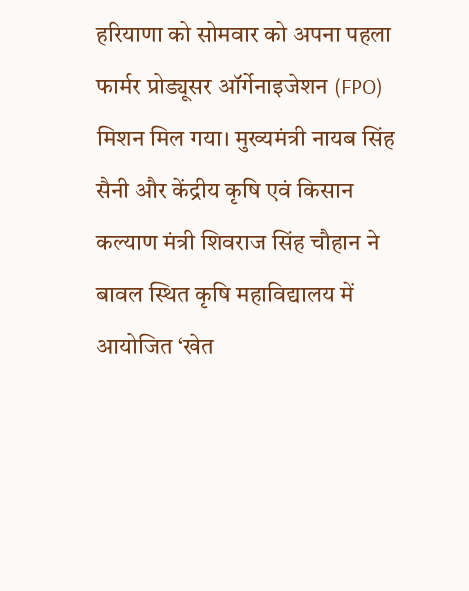हरियाणा को सोमवार को अपना पहला फार्मर प्रोड्यूसर ऑर्गेनाइजेशन (FPO) मिशन मिल गया। मुख्यमंत्री नायब सिंह सैनी और केंद्रीय कृषि एवं किसान कल्याण मंत्री शिवराज सिंह चौहान ने बावल स्थित कृषि महाविद्यालय में आयोजित ‘खेत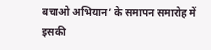बचाओ अभियान’ के समापन समारोह में इसकी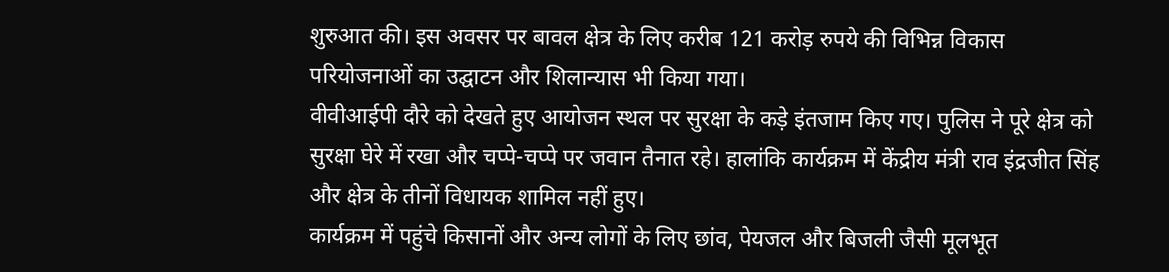शुरुआत की। इस अवसर पर बावल क्षेत्र के लिए करीब 121 करोड़ रुपये की विभिन्न विकास परियोजनाओं का उद्घाटन और शिलान्यास भी किया गया।
वीवीआईपी दौरे को देखते हुए आयोजन स्थल पर सुरक्षा के कड़े इंतजाम किए गए। पुलिस ने पूरे क्षेत्र को सुरक्षा घेरे में रखा और चप्पे-चप्पे पर जवान तैनात रहे। हालांकि कार्यक्रम में केंद्रीय मंत्री राव इंद्रजीत सिंह और क्षेत्र के तीनों विधायक शामिल नहीं हुए।
कार्यक्रम में पहुंचे किसानों और अन्य लोगों के लिए छांव, पेयजल और बिजली जैसी मूलभूत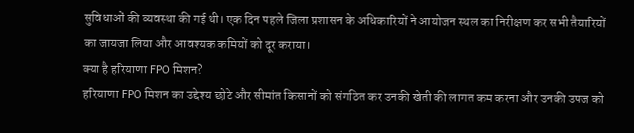सुविधाओं की व्यवस्था की गई थी। एक दिन पहले जिला प्रशासन के अधिकारियों ने आयोजन स्थल का निरीक्षण कर सभी तैयारियों का जायजा लिया और आवश्यक कमियों को दूर कराया।
क्या है हरियाणा FPO मिशन?
हरियाणा FPO मिशन का उद्देश्य छोटे और सीमांत किसानों को संगठित कर उनकी खेती की लागत कम करना और उनकी उपज को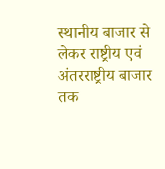स्थानीय बाजार से लेकर राष्ट्रीय एवं अंतरराष्ट्रीय बाजार तक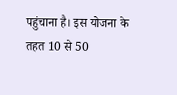पहुंचाना है। इस योजना के तहत 10 से 50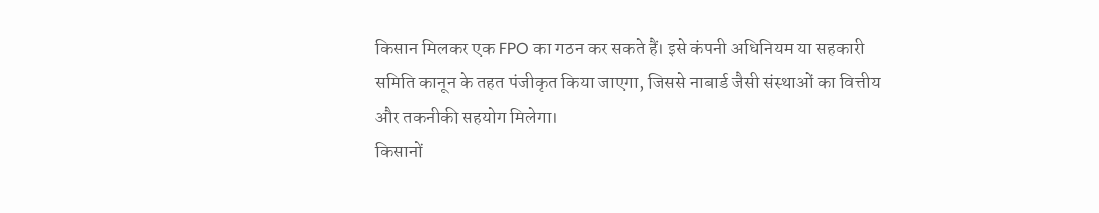किसान मिलकर एक FPO का गठन कर सकते हैं। इसे कंपनी अधिनियम या सहकारी समिति कानून के तहत पंजीकृत किया जाएगा, जिससे नाबार्ड जैसी संस्थाओं का वित्तीय और तकनीकी सहयोग मिलेगा।
किसानों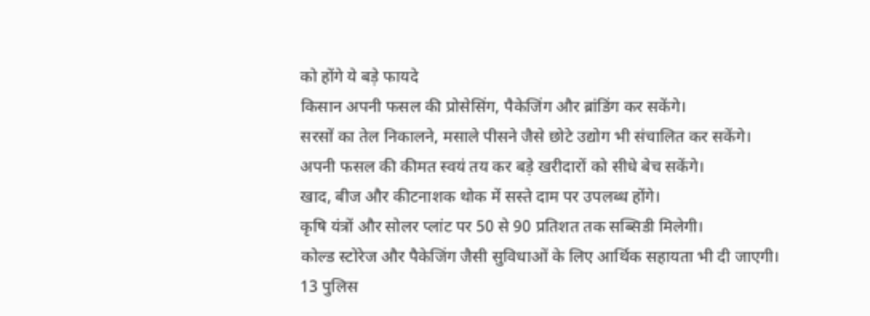को होंगे ये बड़े फायदे
किसान अपनी फसल की प्रोसेसिंग, पैकेजिंग और ब्रांडिंग कर सकेंगे।
सरसों का तेल निकालने, मसाले पीसने जैसे छोटे उद्योग भी संचालित कर सकेंगे।
अपनी फसल की कीमत स्वयं तय कर बड़े खरीदारों को सीधे बेच सकेंगे।
खाद, बीज और कीटनाशक थोक में सस्ते दाम पर उपलब्ध होंगे।
कृषि यंत्रों और सोलर प्लांट पर 50 से 90 प्रतिशत तक सब्सिडी मिलेगी।
कोल्ड स्टोरेज और पैकेजिंग जैसी सुविधाओं के लिए आर्थिक सहायता भी दी जाएगी।
13 पुलिस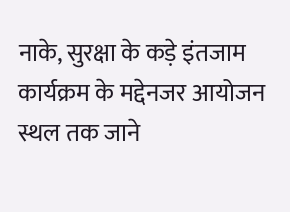नाके, सुरक्षा के कड़े इंतजाम
कार्यक्रम के मद्देनजर आयोजन स्थल तक जाने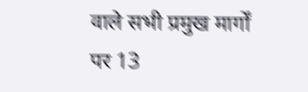वाले सभी प्रमुख मार्गों पर 13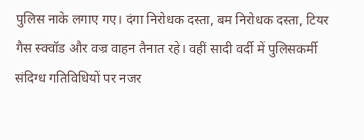पुलिस नाके लगाए गए। दंगा निरोधक दस्ता, बम निरोधक दस्ता, टियर गैस स्क्वॉड और वज्र वाहन तैनात रहे। वहीं सादी वर्दी में पुलिसकर्मी संदिग्ध गतिविधियों पर नजर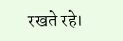रखते रहे।